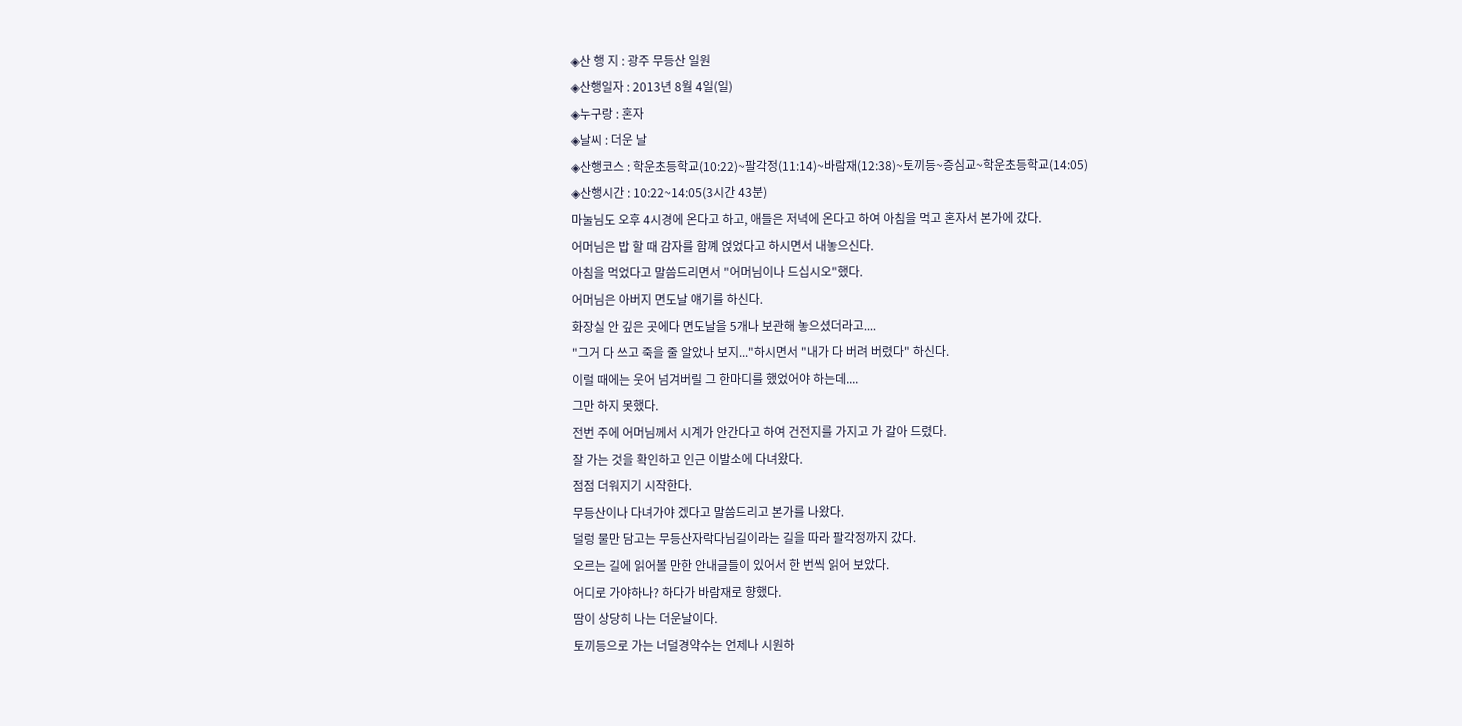◈산 행 지 : 광주 무등산 일원
◈산행일자 : 2013년 8월 4일(일)
◈누구랑 : 혼자
◈날씨 : 더운 날
◈산행코스 : 학운초등학교(10:22)~팔각정(11:14)~바람재(12:38)~토끼등~증심교~학운초등학교(14:05)
◈산행시간 : 10:22~14:05(3시간 43분)
마눌님도 오후 4시경에 온다고 하고, 애들은 저녁에 온다고 하여 아침을 먹고 혼자서 본가에 갔다.
어머님은 밥 할 때 감자를 함꼐 얹었다고 하시면서 내놓으신다.
아침을 먹었다고 말씀드리면서 "어머님이나 드십시오"했다.
어머님은 아버지 면도날 얘기를 하신다.
화장실 안 깊은 곳에다 면도날을 5개나 보관해 놓으셨더라고....
"그거 다 쓰고 죽을 줄 알았나 보지..."하시면서 "내가 다 버려 버렸다" 하신다.
이럴 때에는 웃어 넘겨버릴 그 한마디를 했었어야 하는데....
그만 하지 못했다.
전번 주에 어머님께서 시계가 안간다고 하여 건전지를 가지고 가 갈아 드렸다.
잘 가는 것을 확인하고 인근 이발소에 다녀왔다.
점점 더워지기 시작한다.
무등산이나 다녀가야 겠다고 말씀드리고 본가를 나왔다.
덜렁 물만 담고는 무등산자락다님길이라는 길을 따라 팔각정까지 갔다.
오르는 길에 읽어볼 만한 안내글들이 있어서 한 번씩 읽어 보았다.
어디로 가야하나? 하다가 바람재로 향했다.
땀이 상당히 나는 더운날이다.
토끼등으로 가는 너덜경약수는 언제나 시원하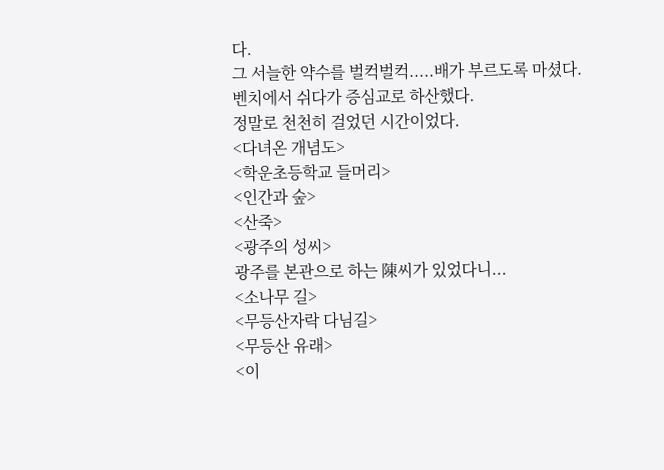다.
그 서늘한 약수를 벌컥벌컥.....배가 부르도록 마셨다.
벤치에서 쉬다가 증심교로 하산했다.
정말로 천천히 걸었던 시간이었다.
<다녀온 개념도>
<학운초등학교 들머리>
<인간과 숲>
<산죽>
<광주의 성씨>
광주를 본관으로 하는 陳씨가 있었다니...
<소나무 길>
<무등산자락 다님길>
<무등산 유래>
<이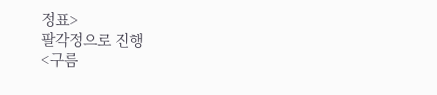정표>
팔각정으로 진행
<구름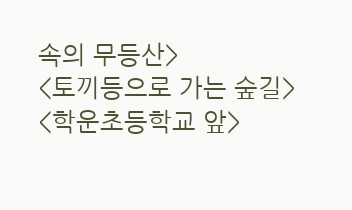속의 무등산>
<토끼등으로 가는 숲길>
<학운초등학교 앞>